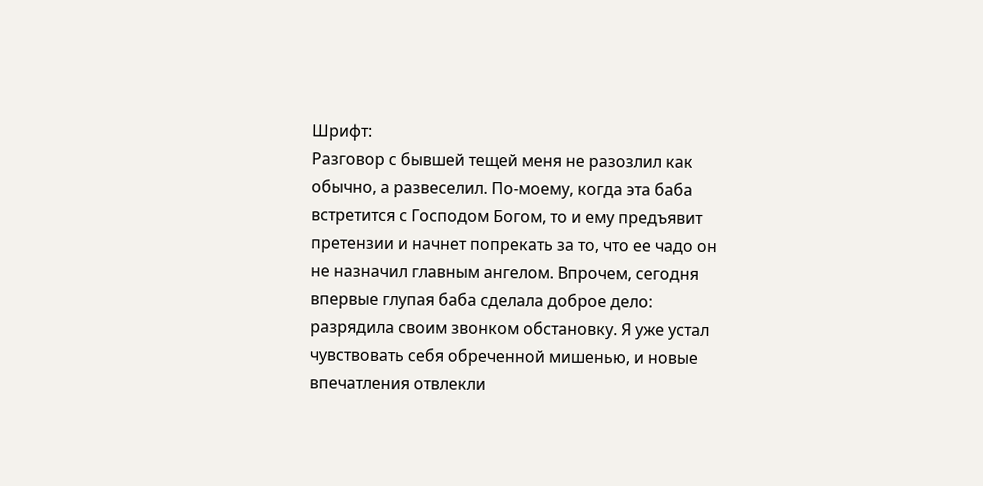Шрифт:
Разговор с бывшей тещей меня не разозлил как обычно, а развеселил. По-моему, когда эта баба встретится с Господом Богом, то и ему предъявит претензии и начнет попрекать за то, что ее чадо он не назначил главным ангелом. Впрочем, сегодня впервые глупая баба сделала доброе дело: разрядила своим звонком обстановку. Я уже устал чувствовать себя обреченной мишенью, и новые впечатления отвлекли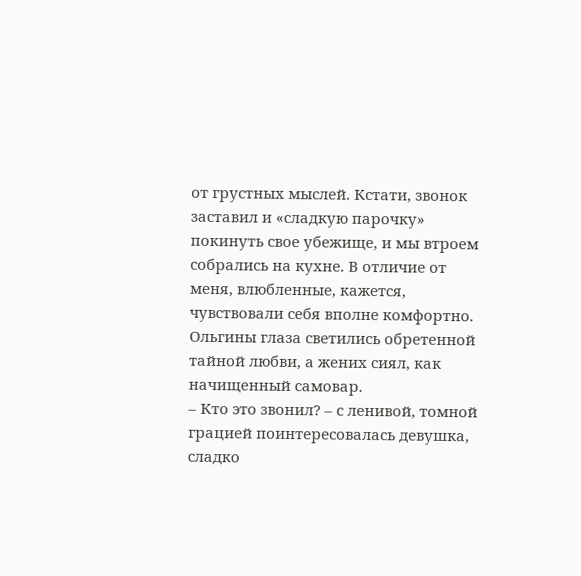от грустных мыслей. Кстати, звонок заставил и «сладкую парочку» покинуть свое убежище, и мы втроем собрались на кухне. В отличие от меня, влюбленные, кажется, чувствовали себя вполне комфортно. Ольгины глаза светились обретенной тайной любви, а жених сиял, как начищенный самовар.
– Кто это звонил? – с ленивой, томной грацией поинтересовалась девушка, сладко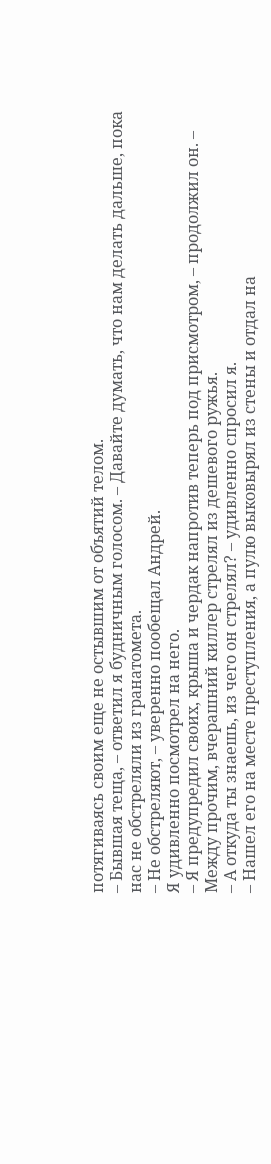потягиваясь своим еще не остывшим от объятий телом.
– Бывшая теща, – ответил я будничным голосом. – Давайте думать, что нам делать дальше, пока нас не обстреляли из гранатомета.
– Не обстреляют, – уверенно пообещал Андрей.
Я удивленно посмотрел на него.
– Я предупредил своих, крыша и чердак напротив теперь под присмотром, – продолжил он. – Между прочим, вчерашний киллер стрелял из дешевого ружья.
– А откуда ты знаешь, из чего он стрелял? – удивленно спросил я.
– Нашел его на месте преступления, а пулю выковырял из стены и отдал на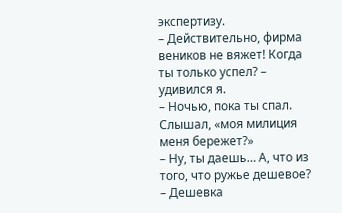экспертизу.
– Действительно, фирма веников не вяжет! Когда ты только успел? – удивился я.
– Ночью, пока ты спал. Слышал, «моя милиция меня бережет?»
– Ну, ты даешь… А, что из того, что ружье дешевое?
– Дешевка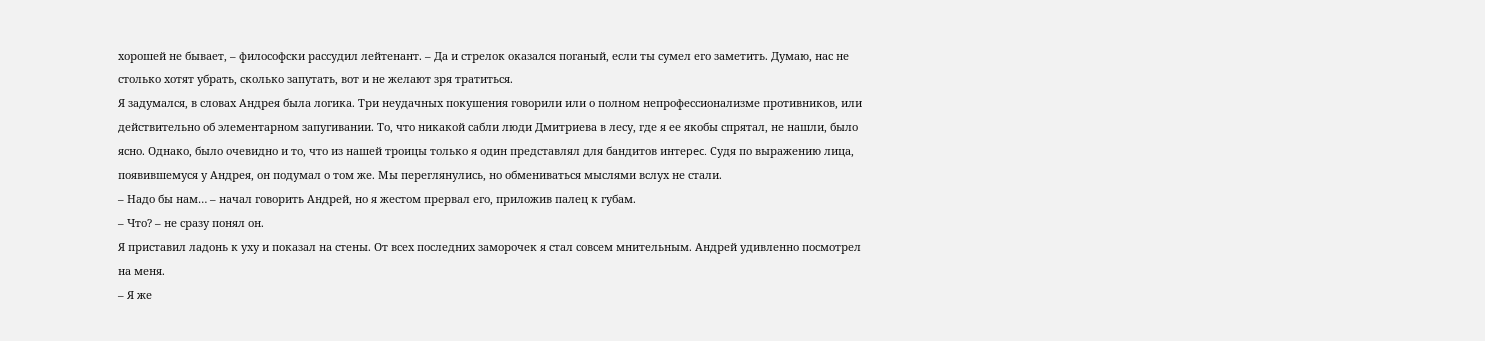хорошей не бывает, – философски рассудил лейтенант. – Да и стрелок оказался поганый, если ты сумел его заметить. Думаю, нас не столько хотят убрать, сколько запутать, вот и не желают зря тратиться.
Я задумался, в словах Андрея была логика. Три неудачных покушения говорили или о полном непрофессионализме противников, или действительно об элементарном запугивании. То, что никакой сабли люди Дмитриева в лесу, где я ее якобы спрятал, не нашли, было ясно. Однако, было очевидно и то, что из нашей троицы только я один представлял для бандитов интеpec. Судя по выражению лица, появившемуся у Андрея, он подумал о том же. Мы переглянулись, но обмениваться мыслями вслух не стали.
– Надо бы нам… – начал говорить Андрей, но я жестом прервал его, приложив палец к губам.
– Что? – не сразу понял он.
Я приставил ладонь к уху и показал на стены. От всех последних заморочек я стал совсем мнительным. Андрей удивленно посмотрел на меня.
– Я же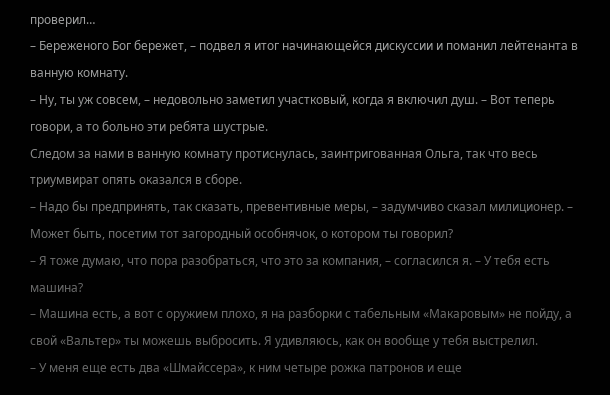проверил…
– Береженого Бог бережет, – подвел я итог начинающейся дискуссии и поманил лейтенанта в ванную комнату.
– Ну, ты уж совсем, – недовольно заметил участковый, когда я включил душ. – Вот теперь говори, а то больно эти ребята шустрые.
Следом за нами в ванную комнату протиснулась, заинтригованная Ольга, так что весь триумвират опять оказался в сборе.
– Надо бы предпринять, так сказать, превентивные меры, – задумчиво сказал милиционер. – Может быть, посетим тот загородный особнячок, о котором ты говорил?
– Я тоже думаю, что пора разобраться, что это за компания, – согласился я. – У тебя есть машина?
– Машина есть, а вот с оружием плохо, я на разборки с табельным «Макаровым» не пойду, а свой «Вальтер» ты можешь выбросить. Я удивляюсь, как он вообще у тебя выстрелил.
– У меня еще есть два «Шмайссера», к ним четыре рожка патронов и еще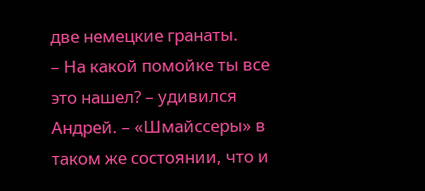две немецкие гранаты.
– На какой помойке ты все это нашел? – удивился Андрей. – «Шмайссеры» в таком же состоянии, что и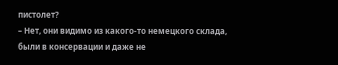пистолет?
– Нет, они видимо из какого-то немецкого склада, были в консервации и даже не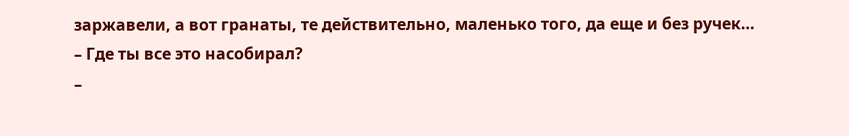заржавели, а вот гранаты, те действительно, маленько того, да еще и без ручек…
– Где ты все это насобирал?
–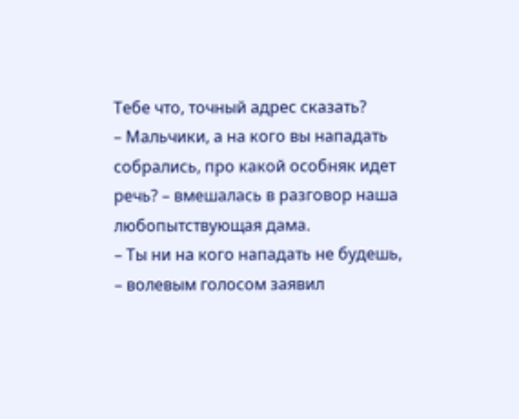Тебе что, точный адрес сказать?
– Мальчики, а на кого вы нападать собрались, про какой особняк идет речь? – вмешалась в разговор наша любопытствующая дама.
– Ты ни на кого нападать не будешь, – волевым голосом заявил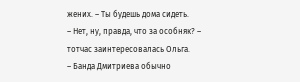жених. – Ты будешь дома сидеть.
– Нет, ну, правда, что за особняк? – тотчас заинтересовалась Ольга.
– Банда Дмитриева обычно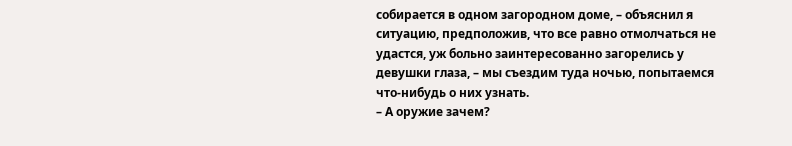собирается в одном загородном доме, – объяснил я ситуацию, предположив, что все равно отмолчаться не удастся, уж больно заинтересованно загорелись у девушки глаза, – мы съездим туда ночью, попытаемся что-нибудь о них узнать.
– А оружие зачем?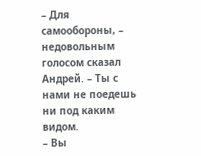– Для самообороны, – недовольным голосом сказал Андрей. – Ты с нами не поедешь ни под каким видом.
– Вы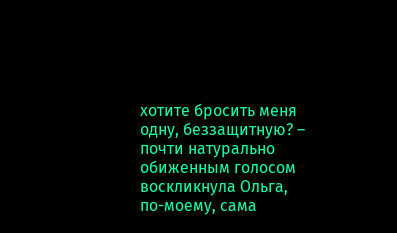хотите бросить меня одну, беззащитную? – почти натурально обиженным голосом воскликнула Ольга, по-моему, сама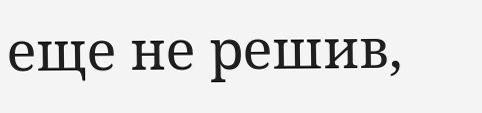еще не решив,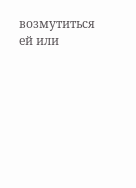возмутиться ей или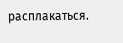расплакаться.